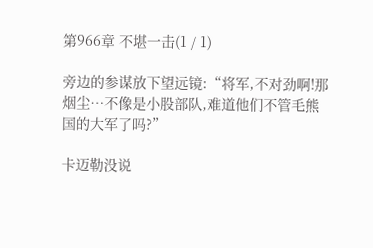第966章 不堪一击(1 / 1)

旁边的参谋放下望远镜:“将军,不对劲啊!那烟尘…不像是小股部队,难道他们不管毛熊国的大军了吗?”

卡迈勒没说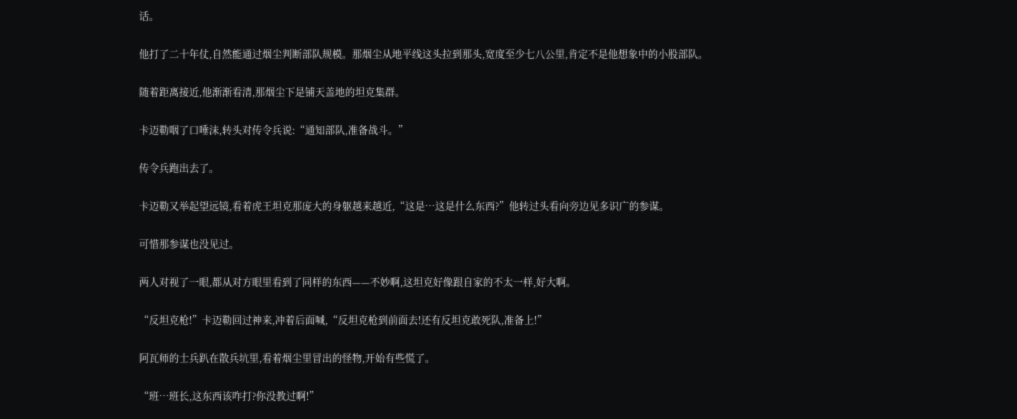话。

他打了二十年仗,自然能通过烟尘判断部队规模。那烟尘从地平线这头拉到那头,宽度至少七八公里,肯定不是他想象中的小股部队。

随着距离接近,他渐渐看清,那烟尘下是铺天盖地的坦克集群。

卡迈勒咽了口唾沫,转头对传令兵说:“通知部队,准备战斗。”

传令兵跑出去了。

卡迈勒又举起望远镜,看着虎王坦克那庞大的身躯越来越近,“这是…这是什么东西?”他转过头看向旁边见多识广的参谋。

可惜那参谋也没见过。

两人对视了一眼,都从对方眼里看到了同样的东西——不妙啊,这坦克好像跟自家的不太一样,好大啊。

“反坦克枪!”卡迈勒回过神来,冲着后面喊,“反坦克枪到前面去!还有反坦克敢死队,准备上!”

阿瓦师的士兵趴在散兵坑里,看着烟尘里冒出的怪物,开始有些慌了。

“班…班长,这东西该咋打?你没教过啊!”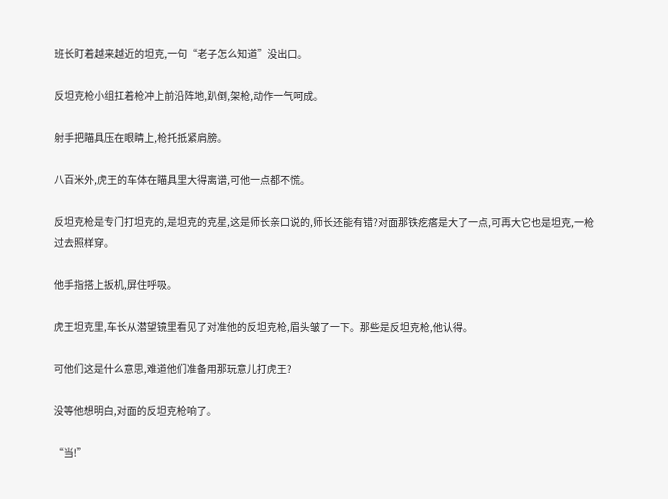班长盯着越来越近的坦克,一句“老子怎么知道”没出口。

反坦克枪小组扛着枪冲上前沿阵地,趴倒,架枪,动作一气呵成。

射手把瞄具压在眼睛上,枪托抵紧肩膀。

八百米外,虎王的车体在瞄具里大得离谱,可他一点都不慌。

反坦克枪是专门打坦克的,是坦克的克星,这是师长亲口说的,师长还能有错?对面那铁疙瘩是大了一点,可再大它也是坦克,一枪过去照样穿。

他手指搭上扳机,屏住呼吸。

虎王坦克里,车长从潜望镜里看见了对准他的反坦克枪,眉头皱了一下。那些是反坦克枪,他认得。

可他们这是什么意思,难道他们准备用那玩意儿打虎王?

没等他想明白,对面的反坦克枪响了。

“当!”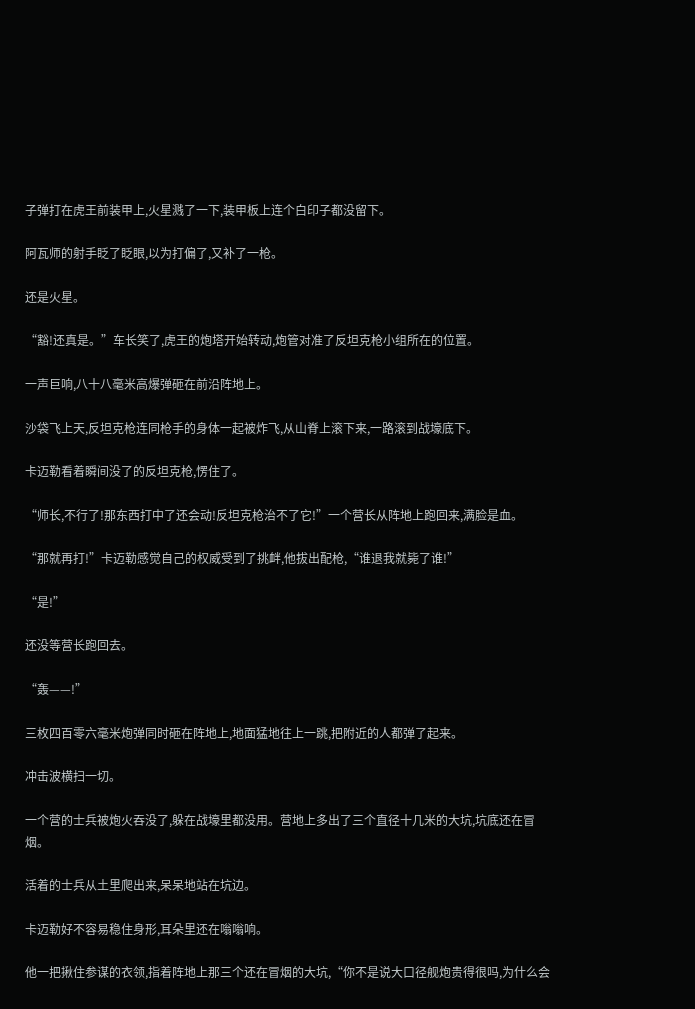子弹打在虎王前装甲上,火星溅了一下,装甲板上连个白印子都没留下。

阿瓦师的射手眨了眨眼,以为打偏了,又补了一枪。

还是火星。

“豁!还真是。”车长笑了,虎王的炮塔开始转动,炮管对准了反坦克枪小组所在的位置。

一声巨响,八十八毫米高爆弹砸在前沿阵地上。

沙袋飞上天,反坦克枪连同枪手的身体一起被炸飞,从山脊上滚下来,一路滚到战壕底下。

卡迈勒看着瞬间没了的反坦克枪,愣住了。

“师长,不行了!那东西打中了还会动!反坦克枪治不了它!”一个营长从阵地上跑回来,满脸是血。

“那就再打!”卡迈勒感觉自己的权威受到了挑衅,他拔出配枪,“谁退我就毙了谁!”

“是!”

还没等营长跑回去。

“轰——!”

三枚四百零六毫米炮弹同时砸在阵地上,地面猛地往上一跳,把附近的人都弹了起来。

冲击波横扫一切。

一个营的士兵被炮火吞没了,躲在战壕里都没用。营地上多出了三个直径十几米的大坑,坑底还在冒烟。

活着的士兵从土里爬出来,呆呆地站在坑边。

卡迈勒好不容易稳住身形,耳朵里还在嗡嗡响。

他一把揪住参谋的衣领,指着阵地上那三个还在冒烟的大坑,“你不是说大口径舰炮贵得很吗,为什么会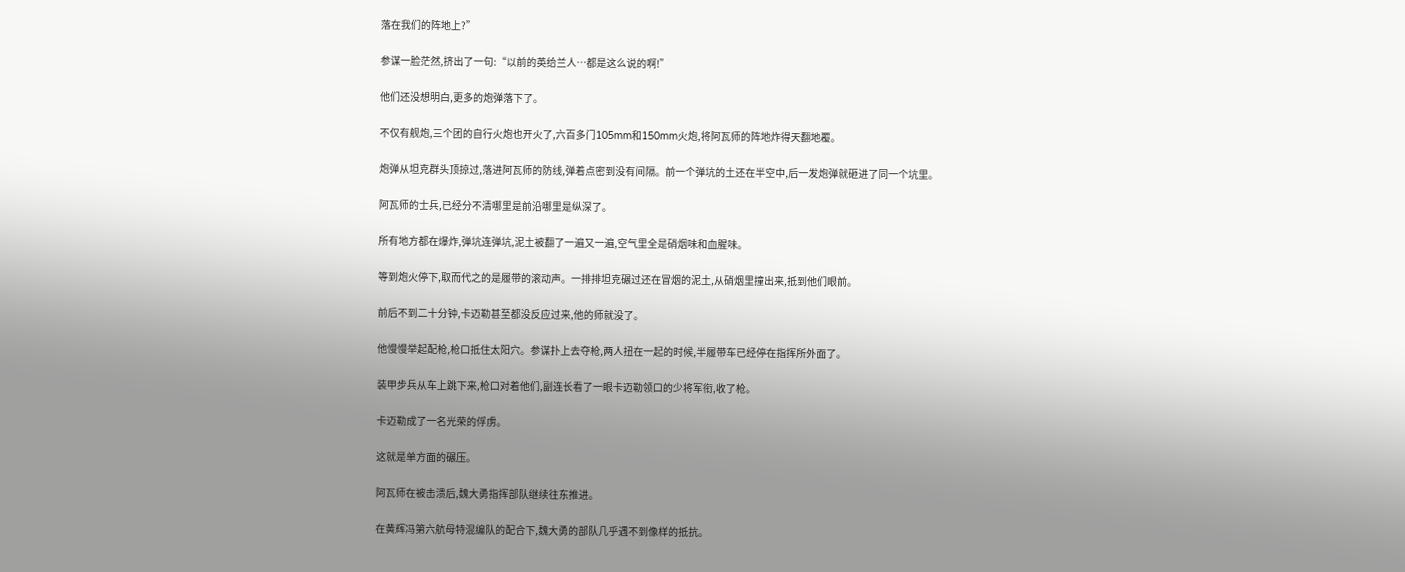落在我们的阵地上?”

参谋一脸茫然,挤出了一句:“以前的英给兰人…都是这么说的啊!”

他们还没想明白,更多的炮弹落下了。

不仅有舰炮,三个团的自行火炮也开火了,六百多门105mm和150mm火炮,将阿瓦师的阵地炸得天翻地覆。

炮弹从坦克群头顶掠过,落进阿瓦师的防线,弹着点密到没有间隔。前一个弹坑的土还在半空中,后一发炮弹就砸进了同一个坑里。

阿瓦师的士兵,已经分不清哪里是前沿哪里是纵深了。

所有地方都在爆炸,弹坑连弹坑,泥土被翻了一遍又一遍,空气里全是硝烟味和血腥味。

等到炮火停下,取而代之的是履带的滚动声。一排排坦克碾过还在冒烟的泥土,从硝烟里撞出来,抵到他们眼前。

前后不到二十分钟,卡迈勒甚至都没反应过来,他的师就没了。

他慢慢举起配枪,枪口抵住太阳穴。参谋扑上去夺枪,两人扭在一起的时候,半履带车已经停在指挥所外面了。

装甲步兵从车上跳下来,枪口对着他们,副连长看了一眼卡迈勒领口的少将军衔,收了枪。

卡迈勒成了一名光荣的俘虏。

这就是单方面的碾压。

阿瓦师在被击溃后,魏大勇指挥部队继续往东推进。

在黄辉冯第六航母特混编队的配合下,魏大勇的部队几乎遇不到像样的抵抗。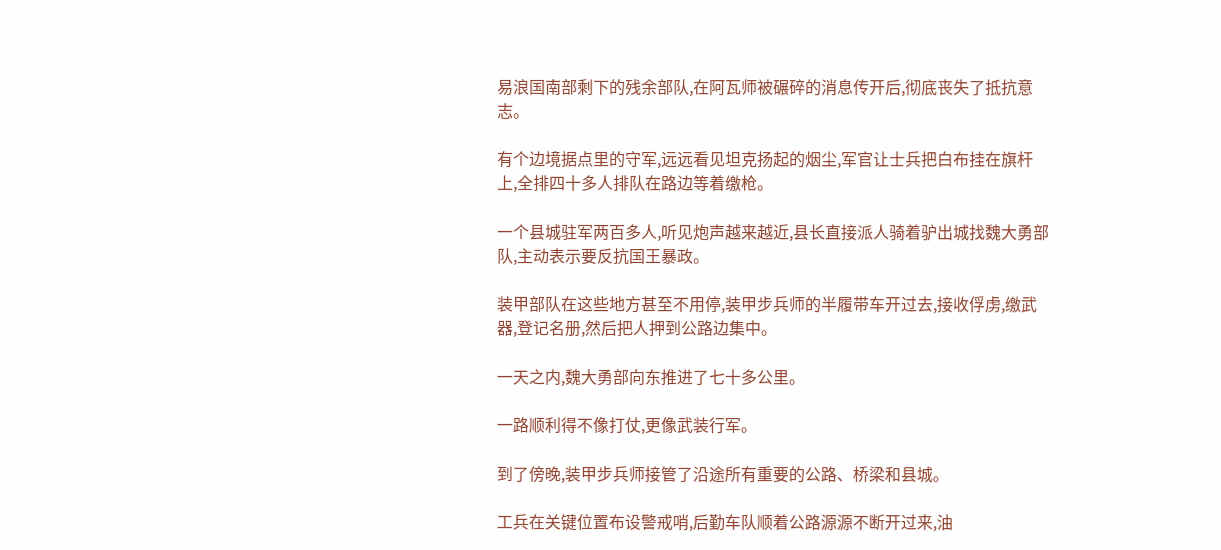易浪国南部剩下的残余部队,在阿瓦师被碾碎的消息传开后,彻底丧失了抵抗意志。

有个边境据点里的守军,远远看见坦克扬起的烟尘,军官让士兵把白布挂在旗杆上,全排四十多人排队在路边等着缴枪。

一个县城驻军两百多人,听见炮声越来越近,县长直接派人骑着驴出城找魏大勇部队,主动表示要反抗国王暴政。

装甲部队在这些地方甚至不用停,装甲步兵师的半履带车开过去,接收俘虏,缴武器,登记名册,然后把人押到公路边集中。

一天之内,魏大勇部向东推进了七十多公里。

一路顺利得不像打仗,更像武装行军。

到了傍晚,装甲步兵师接管了沿途所有重要的公路、桥梁和县城。

工兵在关键位置布设警戒哨,后勤车队顺着公路源源不断开过来,油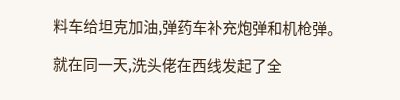料车给坦克加油,弹药车补充炮弹和机枪弹。

就在同一天,洗头佬在西线发起了全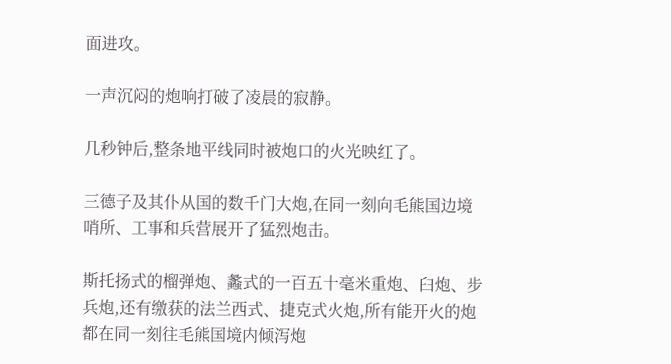面进攻。

一声沉闷的炮响打破了凌晨的寂静。

几秒钟后,整条地平线同时被炮口的火光映红了。

三德子及其仆从国的数千门大炮,在同一刻向毛熊国边境哨所、工事和兵营展开了猛烈炮击。

斯托扬式的榴弹炮、蠡式的一百五十毫米重炮、臼炮、步兵炮,还有缴获的法兰西式、捷克式火炮,所有能开火的炮都在同一刻往毛熊国境内倾泻炮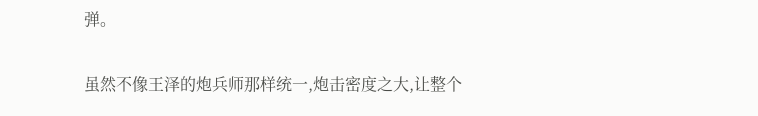弹。

虽然不像王泽的炮兵师那样统一,炮击密度之大,让整个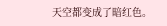天空都变成了暗红色。